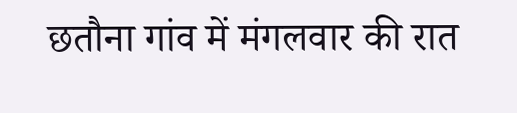छतौना गांव में मंगलवार की रात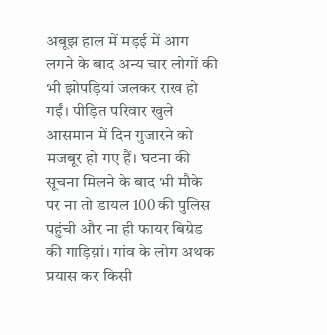अबूझ हाल में मड़ई में आग लगने के बाद अन्य चार लोगों की भी झोपड़ियां जलकर राख हो गईं। पीड़ित परिवार खुले आसमान में दिन गुजारने को मजबूर हो गए हैं। घटना की सूचना मिलने के बाद भी मौके पर ना तो डायल 100 की पुलिस पहुंची और ना ही फायर बिग्रेड की गाड़िय़ां। गांव के लोग अथक प्रयास कर किसी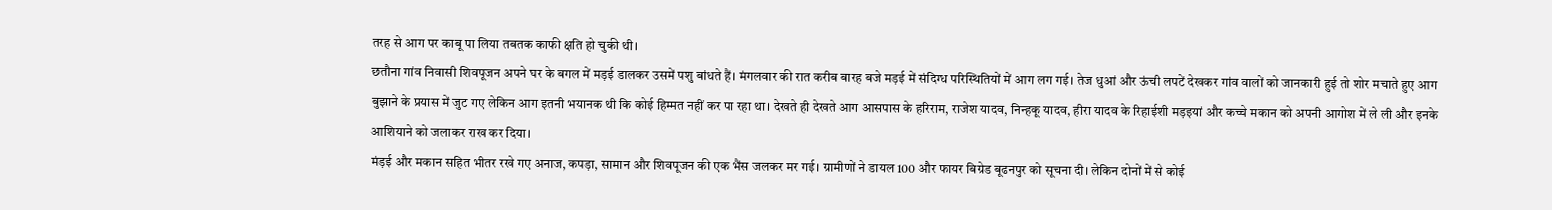तरह से आग पर काबू पा लिया तबतक काफी क्षति हो चुकी थी।
छतौना गांव निवासी शिवपूजन अपने घर के बगल में मड़ई डालकर उसमें पशु बांधते हैं। मंगलवार की रात करीब बारह बजे मड़ई में संदिग्ध परिस्थितियों में आग लग गई। तेज धुआं और ऊंची लपटें देखकर गांव वालों को जानकारी हुई तो शोर मचाते हुए आग बुझाने के प्रयास में जुट गए लेकिन आग इतनी भयानक थी कि कोई हिम्मत नहीं कर पा रहा था। देखते ही देखते आग आसपास के हरिराम, राजेश यादव, निन्हकू यादव, हीरा यादव के रिहाईशी मड़इयां और कच्चे मकान को अपनी आगोश में ले ली और इनके आशियाने को जलाकर राख कर दिया।
मंड़ई और मकान सहित भीतर रखे गए अनाज, कपड़ा, सामान और शिवपूजन की एक भैंस जलकर मर गई। ग्रामीणों ने डायल 100 और फायर बिग्रेड बूढनपुर को सूचना दी। लेकिन दोनों में से कोई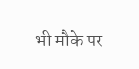भी मौके पर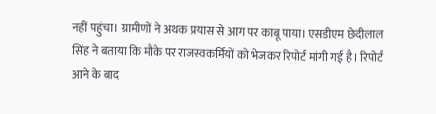नहीं पहुंचा। ग्रामीणों ने अथक प्रयास से आग पर काबू पाया। एसडीएम छेदीलाल सिंह ने बताया कि मौके पर राजस्वकर्मियों को भेजकर रिपोर्ट मांगी गई है। रिपोर्ट आने के बाद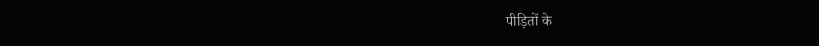पीड़ितों के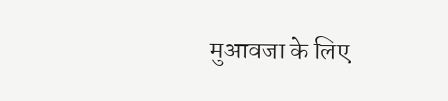मुआवजा के लिए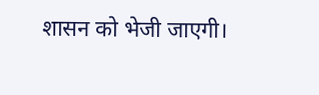शासन को भेजी जाएगी।